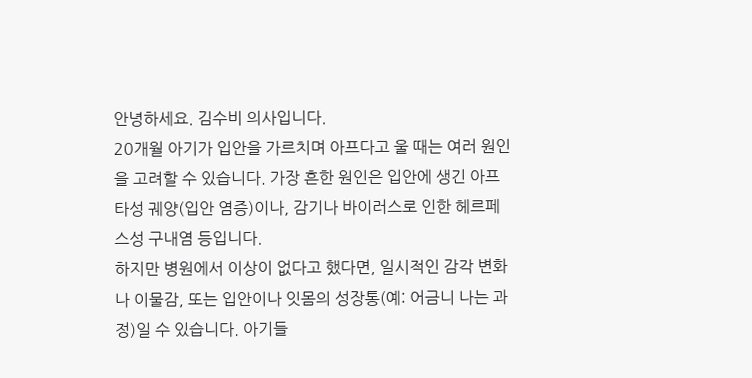안녕하세요. 김수비 의사입니다.
20개월 아기가 입안을 가르치며 아프다고 울 때는 여러 원인을 고려할 수 있습니다. 가장 흔한 원인은 입안에 생긴 아프타성 궤양(입안 염증)이나, 감기나 바이러스로 인한 헤르페스성 구내염 등입니다.
하지만 병원에서 이상이 없다고 했다면, 일시적인 감각 변화나 이물감, 또는 입안이나 잇몸의 성장통(예: 어금니 나는 과정)일 수 있습니다. 아기들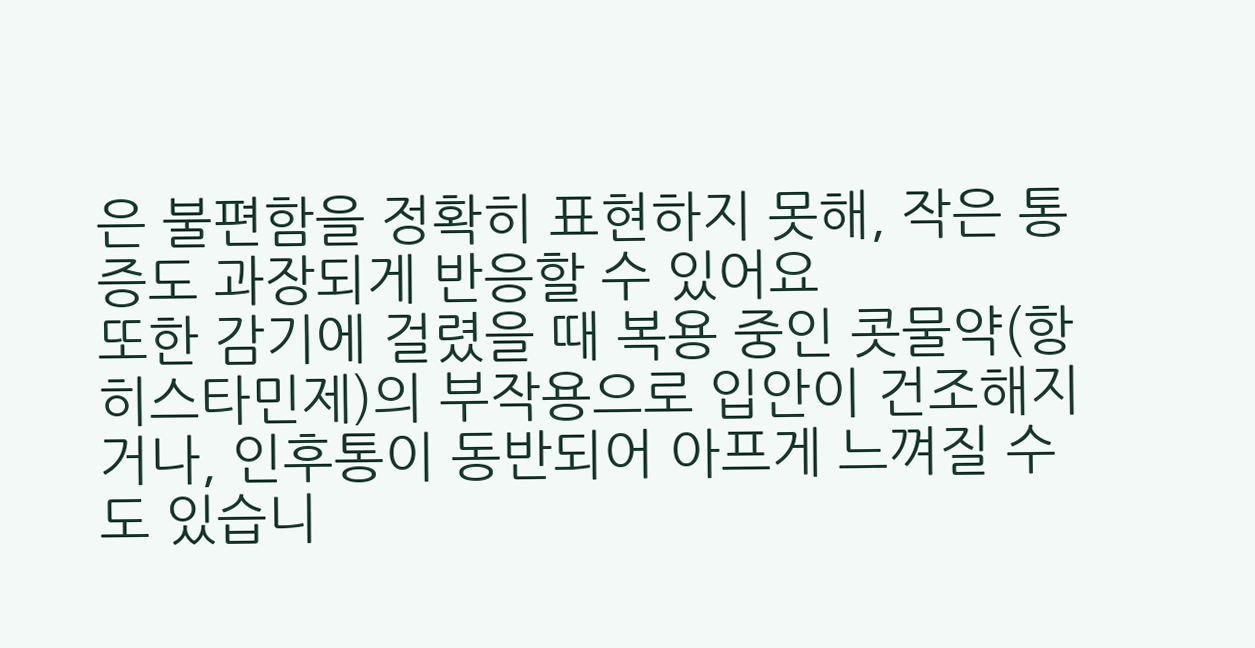은 불편함을 정확히 표현하지 못해, 작은 통증도 과장되게 반응할 수 있어요
또한 감기에 걸렸을 때 복용 중인 콧물약(항히스타민제)의 부작용으로 입안이 건조해지거나, 인후통이 동반되어 아프게 느껴질 수도 있습니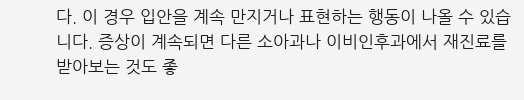다. 이 경우 입안을 계속 만지거나 표현하는 행동이 나올 수 있습니다. 증상이 계속되면 다른 소아과나 이비인후과에서 재진료를 받아보는 것도 좋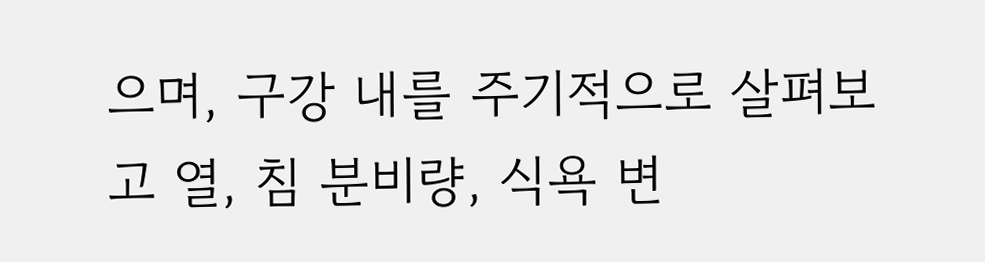으며, 구강 내를 주기적으로 살펴보고 열, 침 분비량, 식욕 변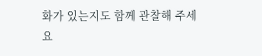화가 있는지도 함께 관찰해 주세요